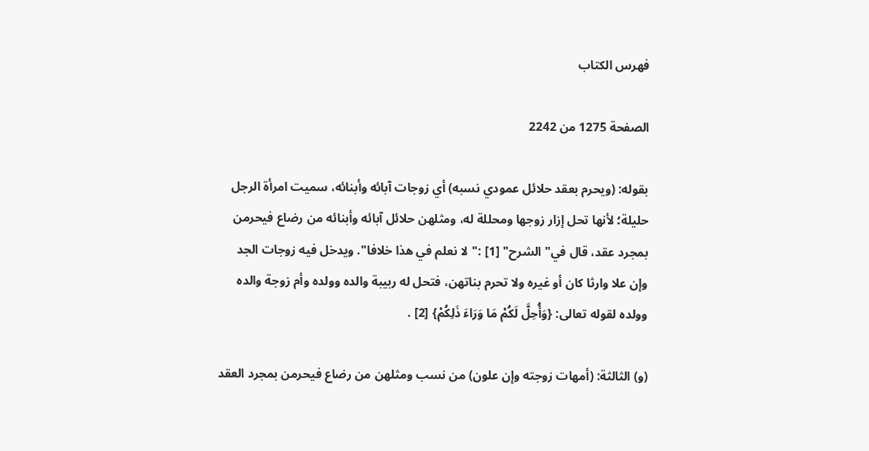فهرس الكتاب

الصفحة 1275 من 2242

بقوله: (ويحرم بعقد حلائل عمودي نسبه) أي زوجات آبائه وأبنائه، سميت امرأة الرجل حليلة؛ لأنها تحل إزار زوجها ومحللة له، ومثلهن حلائل آبائه وأبنائه من رضاع فيحرمن بمجرد عقد، قال في"الشرح" [1] :"لا نعلم في هذا خلافا". ويدخل فيه زوجات الجد وإن علا وارثا كان أو غيره ولا تحرم بناتهن، فتحل له ربيبة والده وولده وأم زوجة والده وولده لقوله تعالى: {وَأُحِلَّ لَكُمْ مَا وَرَاءَ ذَلِكُمْ} [2] .

(و) الثالثة: (أمهات زوجته وإن علون) من نسب ومثلهن من رضاع فيحرمن بمجرد العقد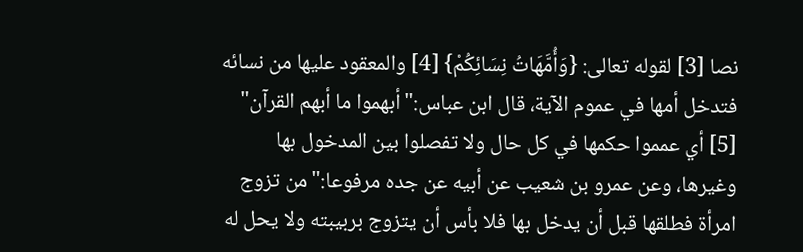نصا [3] لقوله تعالى: {وَأُمَّهَاتُ نِسَائِكُمْ} [4] والمعقود عليها من نسائه فتدخل أمها في عموم الآية، قال ابن عباس:"أبهموا ما أبهم القرآن" [5] أي عمموا حكمها في كل حال ولا تفصلوا بين المدخول بها وغيرها، وعن عمرو بن شعيب عن أبيه عن جده مرفوعا:"من تزوج امرأة فطلقها قبل أن يدخل بها فلا بأس أن يتزوج بربيبته ولا يحل له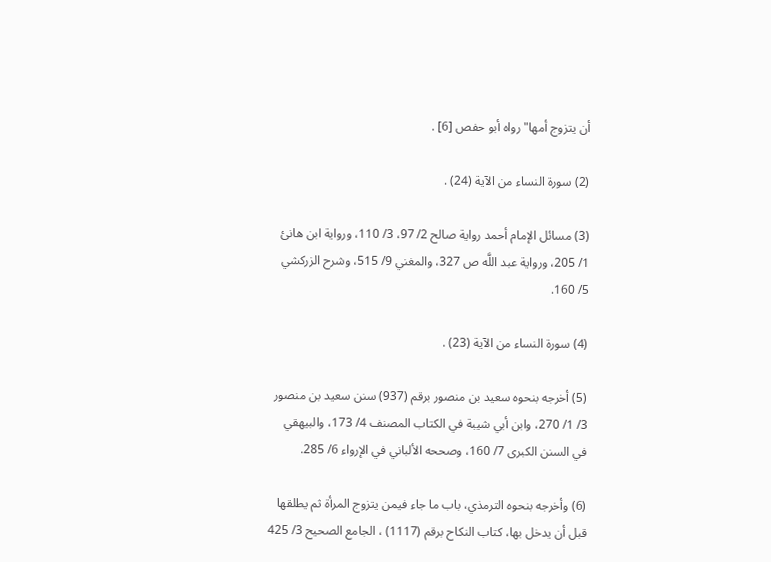أن يتزوج أمها"رواه أبو حفص [6] .

(2) سورة النساء من الآية (24) .

(3) مسائل الإمام أحمد رواية صالح 2/ 97، 3/ 110، ورواية ابن هانئ 1/ 205، ورواية عبد اللَّه ص 327، والمغني 9/ 515، وشرح الزركشي 5/ 160.

(4) سورة النساء من الآية (23) .

(5) أخرجه بنحوه سعيد بن منصور برقم (937) سنن سعيد بن منصور 3/ 1/ 270، وابن أبي شيبة في الكتاب المصنف 4/ 173، والبيهقي في السنن الكبرى 7/ 160، وصححه الألباني في الإرواء 6/ 285.

(6) وأخرجه بنحوه الترمذي، باب ما جاء فيمن يتزوج المرأة ثم يطلقها قبل أن يدخل بها، كتاب النكاح برقم (1117) ، الجامع الصحيح 3/ 425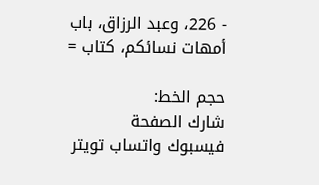- 226، وعبد الرزاق، باب أمهات نسائكم، كتاب =

حجم الخط:
شارك الصفحة
فيسبوك واتساب تويتر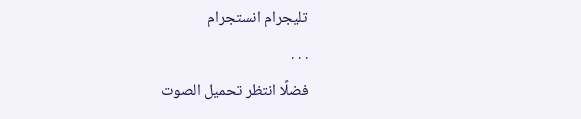تليجرام انستجرام
. . .
فضلًا انتظر تحميل الصوت